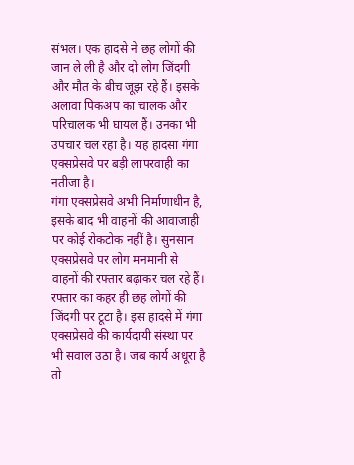संभल। एक हादसे ने छह लोगों की जान ले ली है और दो लोग जिंदगी और मौत के बीच जूझ रहे हैं। इसके अलावा पिकअप का चालक और परिचालक भी घायल हैं। उनका भी उपचार चल रहा है। यह हादसा गंगा एक्सप्रेसवे पर बड़ी लापरवाही का नतीजा है।
गंगा एक्सप्रेसवे अभी निर्माणाधीन है, इसके बाद भी वाहनों की आवाजाही पर कोई रोकटोक नहीं है। सुनसान एक्सप्रेसवे पर लोग मनमानी से वाहनों की रफ्तार बढ़ाकर चल रहे हैं। रफ्तार का कहर ही छह लोगों की जिंदगी पर टूटा है। इस हादसे में गंगा एक्सप्रेसवे की कार्यदायी संस्था पर भी सवाल उठा है। जब कार्य अधूरा है तो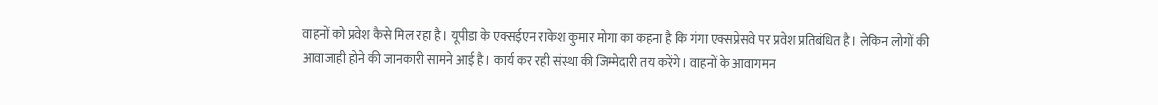वाहनों को प्रवेश कैसे मिल रहा है। यूपीडा के एक्सईएन राकेश कुमार मोगा का कहना है कि गंगा एक्सप्रेसवे पर प्रवेश प्रतिबंधित है। लेकिन लोगों की आवाजाही होने की जानकारी सामने आई है। कार्य कर रही संस्था की जिम्मेदारी तय करेंगे। वाहनों के आवागमन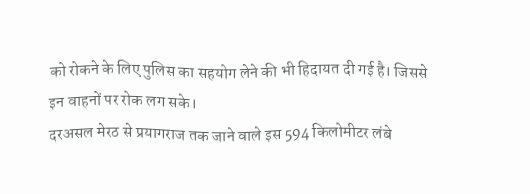को रोकने के लिए पुलिस का सहयोग लेने की भी हिदायत दी गई है। जिससे इन वाहनों पर रोक लग सके।
दरअसल मेरठ से प्रयागराज तक जाने वाले इस 594 किलोमीटर लंबे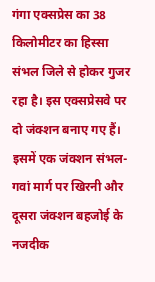गंगा एक्सप्रेस का 38 किलोमीटर का हिस्सा संभल जिले से होकर गुजर रहा है। इस एक्सप्रेसवे पर दो जंक्शन बनाए गए हैं। इसमें एक जंक्शन संभल-गवां मार्ग पर खिरनी और दूसरा जंक्शन बहजोई के नजदीक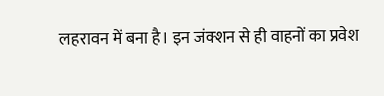लहरावन में बना है। इन जंक्शन से ही वाहनों का प्रवेश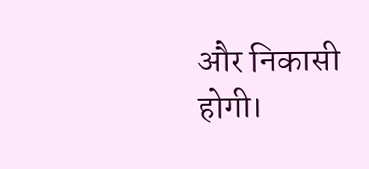और निकासी होगी।